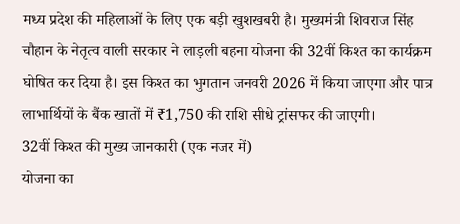मध्य प्रदेश की महिलाओं के लिए एक बड़ी खुशखबरी है। मुख्यमंत्री शिवराज सिंह चौहान के नेतृत्व वाली सरकार ने लाड़ली बहना योजना की 32वीं किश्त का कार्यक्रम घोषित कर दिया है। इस किश्त का भुगतान जनवरी 2026 में किया जाएगा और पात्र लाभार्थियों के बैंक खातों में ₹1,750 की राशि सीधे ट्रांसफर की जाएगी।
32वीं किश्त की मुख्य जानकारी (एक नजर में)
योजना का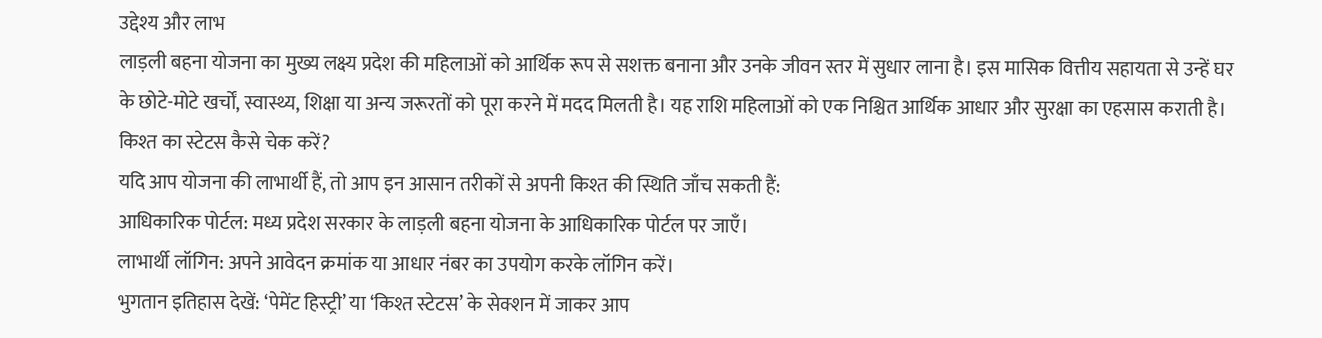उद्देश्य और लाभ
लाड़ली बहना योजना का मुख्य लक्ष्य प्रदेश की महिलाओं को आर्थिक रूप से सशक्त बनाना और उनके जीवन स्तर में सुधार लाना है। इस मासिक वित्तीय सहायता से उन्हें घर के छोटे-मोटे खर्चों, स्वास्थ्य, शिक्षा या अन्य जरूरतों को पूरा करने में मदद मिलती है। यह राशि महिलाओं को एक निश्चित आर्थिक आधार और सुरक्षा का एहसास कराती है।
किश्त का स्टेटस कैसे चेक करें?
यदि आप योजना की लाभार्थी हैं, तो आप इन आसान तरीकों से अपनी किश्त की स्थिति जाँच सकती हैं:
आधिकारिक पोर्टल: मध्य प्रदेश सरकार के लाड़ली बहना योजना के आधिकारिक पोर्टल पर जाएँ।
लाभार्थी लॉगिन: अपने आवेदन क्रमांक या आधार नंबर का उपयोग करके लॉगिन करें।
भुगतान इतिहास देखें: ‘पेमेंट हिस्ट्री’ या ‘किश्त स्टेटस’ के सेक्शन में जाकर आप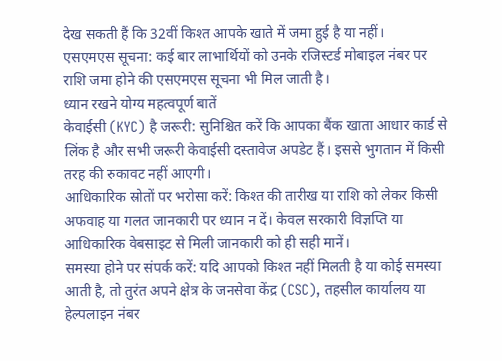देख सकती हैं कि 32वीं किश्त आपके खाते में जमा हुई है या नहीं।
एसएमएस सूचना: कई बार लाभार्थियों को उनके रजिस्टर्ड मोबाइल नंबर पर राशि जमा होने की एसएमएस सूचना भी मिल जाती है।
ध्यान रखने योग्य महत्वपूर्ण बातें
केवाईसी (KYC) है जरूरी: सुनिश्चित करें कि आपका बैंक खाता आधार कार्ड से लिंक है और सभी जरूरी केवाईसी दस्तावेज अपडेट हैं। इससे भुगतान में किसी तरह की रुकावट नहीं आएगी।
आधिकारिक स्रोतों पर भरोसा करें: किश्त की तारीख या राशि को लेकर किसी अफवाह या गलत जानकारी पर ध्यान न दें। केवल सरकारी विज्ञप्ति या आधिकारिक वेबसाइट से मिली जानकारी को ही सही मानें।
समस्या होने पर संपर्क करें: यदि आपको किश्त नहीं मिलती है या कोई समस्या आती है, तो तुरंत अपने क्षेत्र के जनसेवा केंद्र (CSC), तहसील कार्यालय या हेल्पलाइन नंबर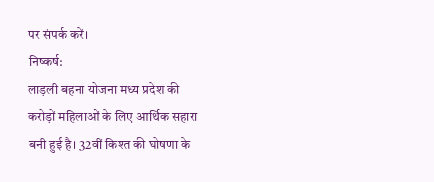पर संपर्क करें।
निष्कर्ष:
लाड़ली बहना योजना मध्य प्रदेश की करोड़ों महिलाओं के लिए आर्थिक सहारा बनी हुई है। 32वीं किश्त की घोषणा के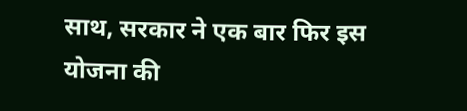साथ, सरकार ने एक बार फिर इस योजना की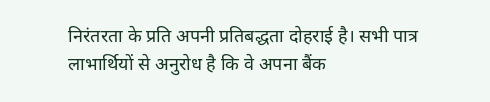निरंतरता के प्रति अपनी प्रतिबद्धता दोहराई है। सभी पात्र लाभार्थियों से अनुरोध है कि वे अपना बैंक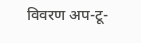विवरण अप-टू-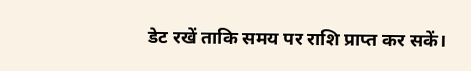डेट रखें ताकि समय पर राशि प्राप्त कर सकें।